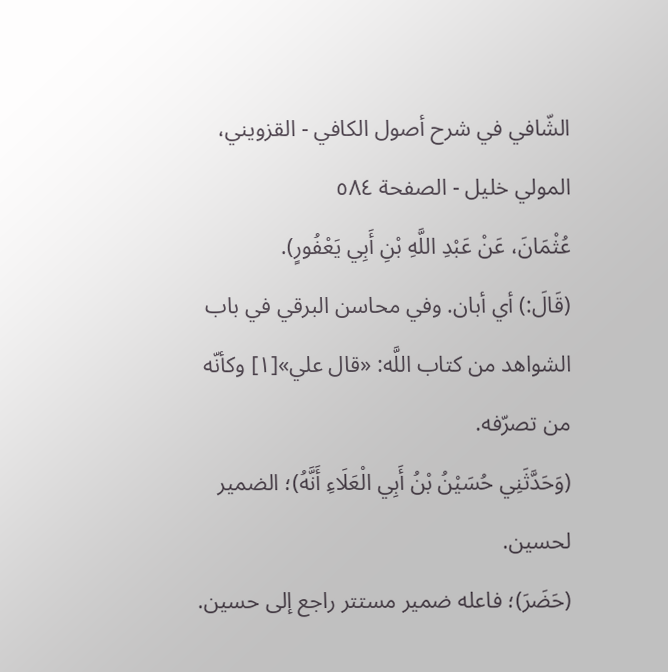الشّافي في شرح أصول الكافي - القزويني، المولي خليل - الصفحة ٥٨٤
عُثْمَانَ، عَنْ عَبْدِ اللَّهِ بْنِ أَبِي يَعْفُورٍ).
(قَالَ:) أي أبان. وفي محاسن البرقي في باب الشواهد من كتاب اللَّه: «قال علي»[١] وكأنّه من تصرّفه.
(وَحَدَّثَنِي حُسَيْنُ بْنُ أَبِي الْعَلَاءِ أَنَّهُ)؛ الضمير لحسين.
(حَضَرَ)؛ فاعله ضمير مستتر راجع إلى حسين.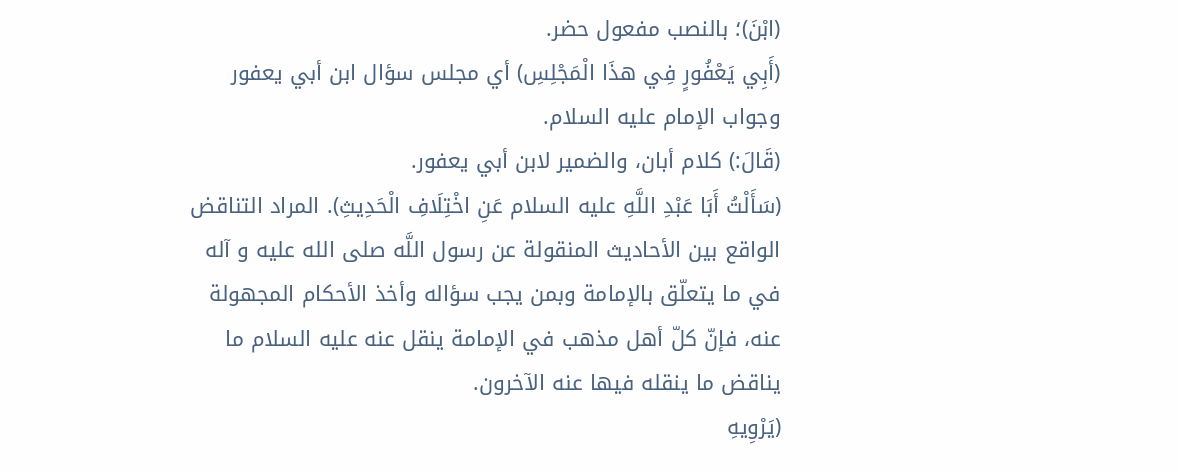(ابْنَ)؛ بالنصب مفعول حضر.
(أَبِي يَعْفُورٍ فِي هذَا الْمَجْلِسِ) أي مجلس سؤال ابن أبي يعفور وجواب الإمام عليه السلام.
(قَالَ:) كلام أبان، والضمير لابن أبي يعفور.
(سَأَلْتُ أَبَا عَبْدِ اللَّهِ عليه السلام عَنِ اخْتِلَافِ الْحَدِيثِ). المراد التناقض الواقع بين الأحاديث المنقولة عن رسول اللَّه صلى الله عليه و آله في ما يتعلّق بالإمامة وبمن يجب سؤاله وأخذ الأحكام المجهولة عنه، فإنّ كلّ أهل مذهب في الإمامة ينقل عنه عليه السلام ما يناقض ما ينقله فيها عنه الآخرون.
(يَرْوِيهِ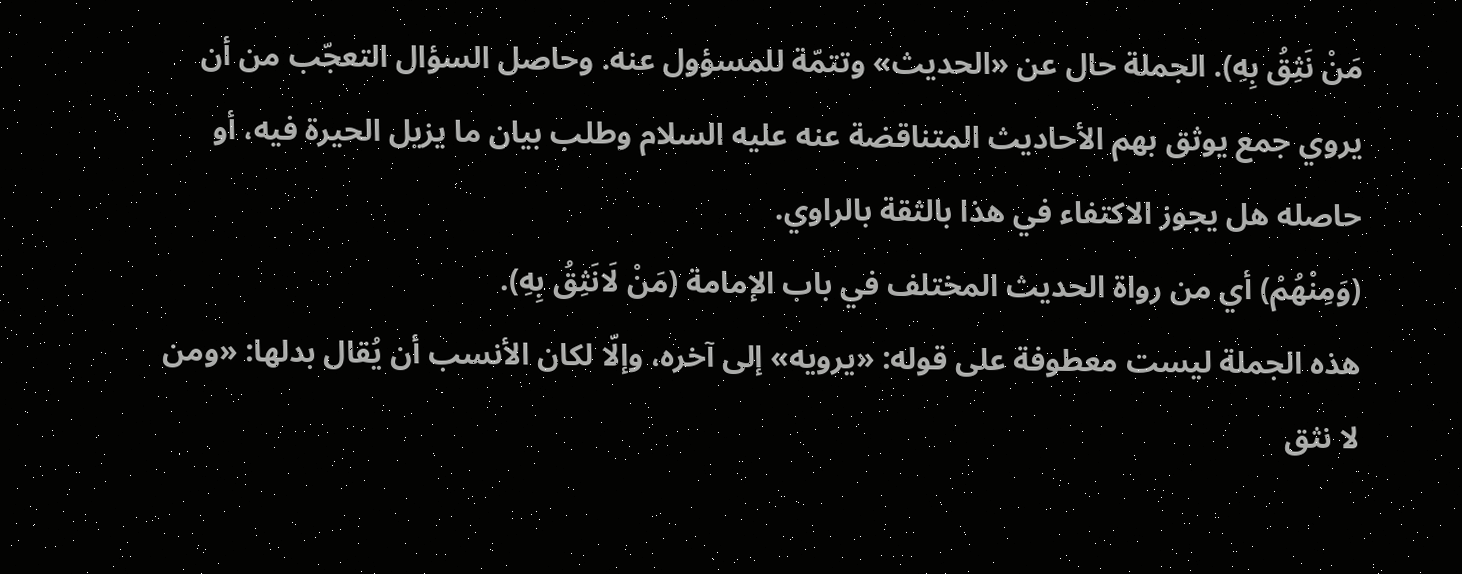مَنْ نَثِقُ بِهِ). الجملة حال عن «الحديث» وتتمّة للمسؤول عنه. وحاصل السؤال التعجّب من أن يروي جمع يوثق بهم الأحاديث المتناقضة عنه عليه السلام وطلب بيان ما يزيل الحيرة فيه، أو حاصله هل يجوز الاكتفاء في هذا بالثقة بالراوي.
(وَمِنْهُمْ) أي من رواة الحديث المختلف في باب الإمامة (مَنْ لَانَثِقُ بِهِ).
هذه الجملة ليست معطوفة على قوله: «يرويه» إلى آخره، وإلّا لكان الأنسب أن يُقال بدلها: «ومن لا نثق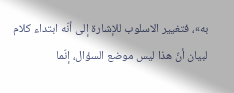به»، فتغيير الاسلوب للإشارة إلى أنّه ابتداء كلام لبيان أنّ هذا ليس موضع السؤال، إنّما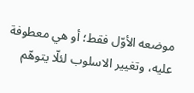موضعه الأوّل فقط؛ أو هي معطوفة عليه، وتغيير الاسلوب لئلّا يتوهّم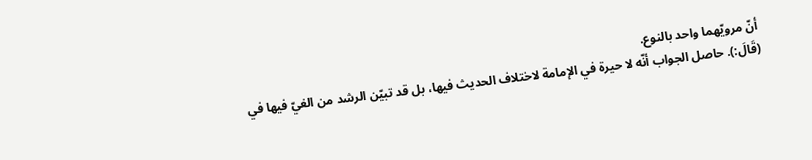أنّ مرويّهما واحد بالنوع.
(قَالَ:). حاصل الجواب أنّه لا حيرة في الإمامة لاختلاف الحديث فيها، بل قد تبيّن الرشد من الغيّ فيها في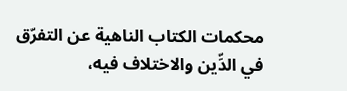محكمات الكتاب الناهية عن التفرّق في الدِّين والاختلاف فيه،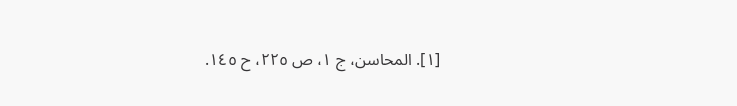[١]. المحاسن، ج ١، ص ٢٢٥، ح ١٤٥.